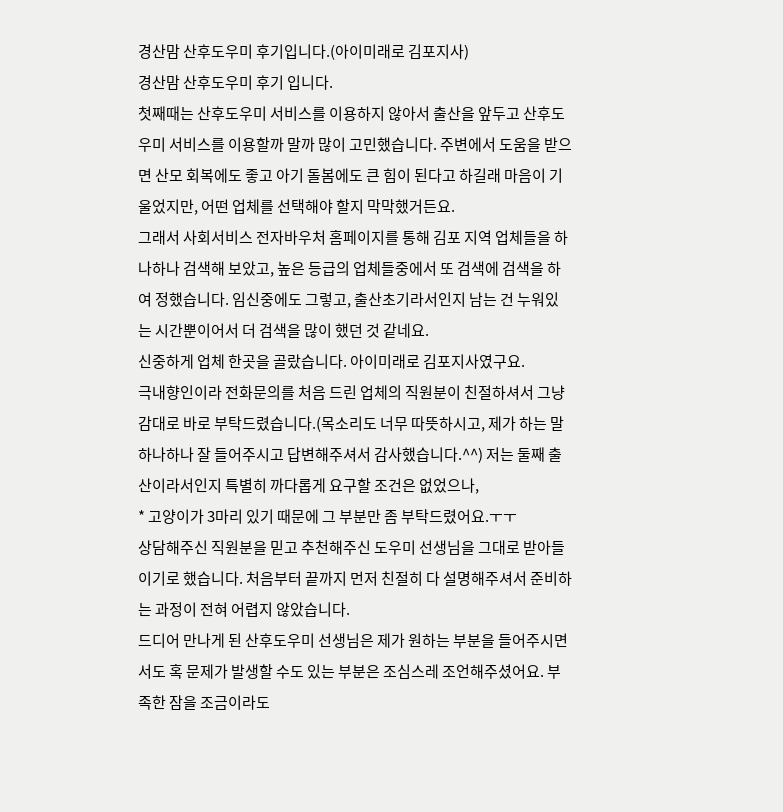경산맘 산후도우미 후기입니다.(아이미래로 김포지사)
경산맘 산후도우미 후기 입니다.
첫째때는 산후도우미 서비스를 이용하지 않아서 출산을 앞두고 산후도우미 서비스를 이용할까 말까 많이 고민했습니다. 주변에서 도움을 받으면 산모 회복에도 좋고 아기 돌봄에도 큰 힘이 된다고 하길래 마음이 기울었지만, 어떤 업체를 선택해야 할지 막막했거든요.
그래서 사회서비스 전자바우처 홈페이지를 통해 김포 지역 업체들을 하나하나 검색해 보았고, 높은 등급의 업체들중에서 또 검색에 검색을 하여 정했습니다. 임신중에도 그렇고, 출산초기라서인지 남는 건 누워있는 시간뿐이어서 더 검색을 많이 했던 것 같네요.
신중하게 업체 한곳을 골랐습니다. 아이미래로 김포지사였구요.
극내향인이라 전화문의를 처음 드린 업체의 직원분이 친절하셔서 그냥 감대로 바로 부탁드렸습니다.(목소리도 너무 따뜻하시고, 제가 하는 말 하나하나 잘 들어주시고 답변해주셔서 감사했습니다.^^) 저는 둘째 출산이라서인지 특별히 까다롭게 요구할 조건은 없었으나,
* 고양이가 3마리 있기 때문에 그 부분만 좀 부탁드렸어요.ㅜㅜ
상담해주신 직원분을 믿고 추천해주신 도우미 선생님을 그대로 받아들이기로 했습니다. 처음부터 끝까지 먼저 친절히 다 설명해주셔서 준비하는 과정이 전혀 어렵지 않았습니다.
드디어 만나게 된 산후도우미 선생님은 제가 원하는 부분을 들어주시면서도 혹 문제가 발생할 수도 있는 부분은 조심스레 조언해주셨어요. 부족한 잠을 조금이라도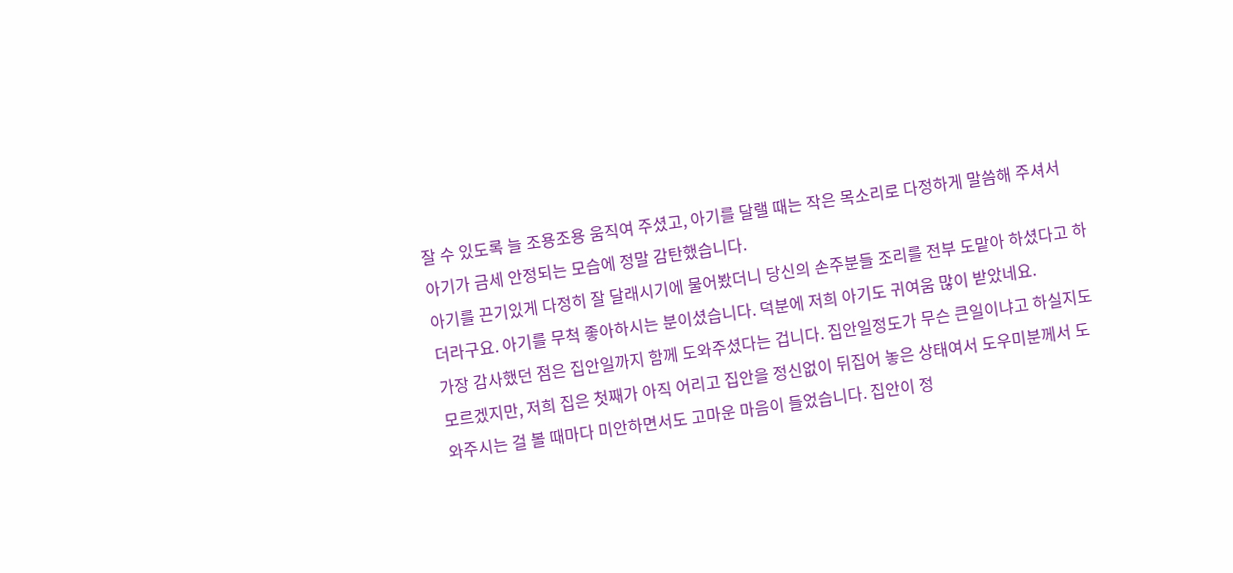잘 수 있도록 늘 조용조용 움직여 주셨고, 아기를 달랠 때는 작은 목소리로 다정하게 말씀해 주셔서 아기가 금세 안정되는 모습에 정말 감탄했습니다.
아기를 끈기있게 다정히 잘 달래시기에 물어봤더니 당신의 손주분들 조리를 전부 도맡아 하셨다고 하더라구요. 아기를 무척 좋아하시는 분이셨습니다. 덕분에 저희 아기도 귀여움 많이 받았네요.
가장 감사했던 점은 집안일까지 함께 도와주셨다는 겁니다. 집안일정도가 무슨 큰일이냐고 하실지도 모르겠지만, 저희 집은 첫째가 아직 어리고 집안을 정신없이 뒤집어 놓은 상태여서 도우미분께서 도와주시는 걸 볼 때마다 미안하면서도 고마운 마음이 들었습니다. 집안이 정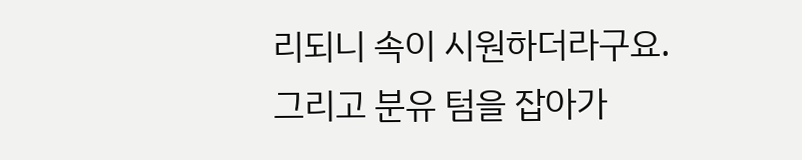리되니 속이 시원하더라구요.
그리고 분유 텀을 잡아가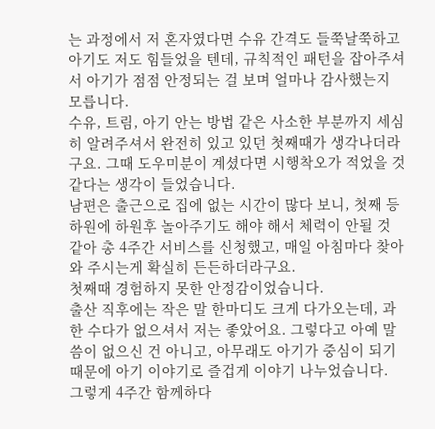는 과정에서 저 혼자였다면 수유 간격도 들쭉날쭉하고 아기도 저도 힘들었을 텐데, 규칙적인 패턴을 잡아주셔서 아기가 점점 안정되는 걸 보며 얼마나 감사했는지 모릅니다.
수유, 트림, 아기 안는 방법 같은 사소한 부분까지 세심히 알려주셔서 완전히 있고 있던 첫째때가 생각나더라구요. 그때 도우미분이 계셨다면 시행착오가 적었을 것 같다는 생각이 들었습니다.
남편은 출근으로 집에 없는 시간이 많다 보니, 첫째 등하원에 하원후 놀아주기도 해야 해서 체력이 안될 것 같아 총 4주간 서비스를 신청했고, 매일 아침마다 찾아와 주시는게 확실히 든든하더라구요.
첫째때 경험하지 못한 안정감이었습니다.
출산 직후에는 작은 말 한마디도 크게 다가오는데, 과한 수다가 없으셔서 저는 좋았어요. 그렇다고 아예 말씀이 없으신 건 아니고, 아무래도 아기가 중심이 되기 때문에 아기 이야기로 즐겁게 이야기 나누었습니다.
그렇게 4주간 함께하다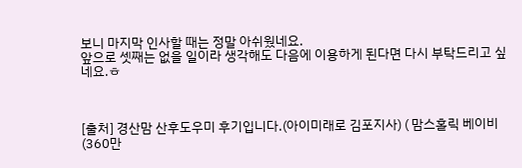보니 마지막 인사할 때는 정말 아쉬웠네요.
앞으로 셋째는 없을 일이라 생각해도 다음에 이용하게 된다면 다시 부탁드리고 싶네요.ㅎ



[출처] 경산맘 산후도우미 후기입니다.(아이미래로 김포지사) ( 맘스홀릭 베이비 (360만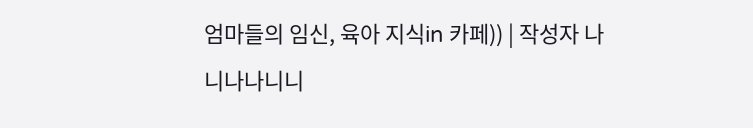엄마들의 임신, 육아 지식in 카페)) | 작성자 나니나나니니